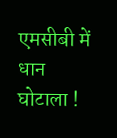एमसीबी में धान घोटाला !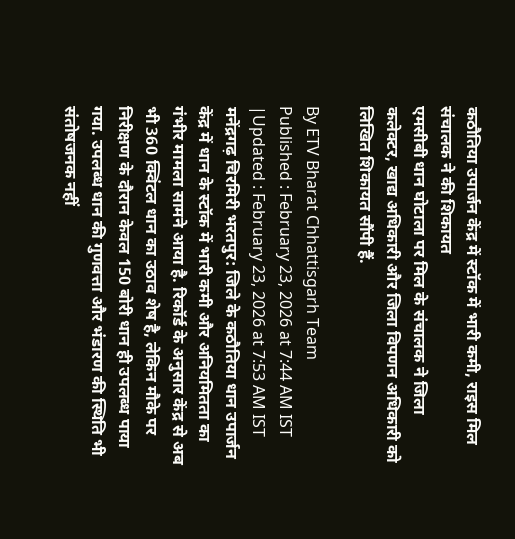कठौतिया उपार्जन केंद्र में स्टॉक में भारी कमी, राइस मिल संचालक ने की शिकायत
एमसीबी धान घोटाला पर मिल के संचालक ने जिला कलेक्टर, खाद्य अधिकारी और जिला विपणन अधिकारी को लिखित शिकायत सौंपी हैं.

By ETV Bharat Chhattisgarh Team
Published : February 23, 2026 at 7:44 AM IST
|Updated : February 23, 2026 at 7:53 AM IST
मनेंद्रगढ़ चिरमिरी भरतपुर: जिले के कठौतिया धान उपार्जन केंद्र में धान के स्टॉक में भारी कमी और अनियमितता का गंभीर मामला सामने आया है. रिकॉर्ड के अनुसार केंद्र से अब भी 360 क्विंटल धान का उठाव शेष है, लेकिन मौके पर निरीक्षण के दौरान केवल 150 बोरी धान ही उपलब्ध पाया गया. उपलब्ध धान की गुणवत्ता और भंडारण की स्थिति भी संतोषजनक नहीं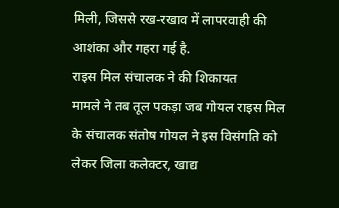मिली, जिससे रख-रखाव में लापरवाही की आशंका और गहरा गई है.
राइस मिल संचालक ने की शिकायत
मामले ने तब तूल पकड़ा जब गोयल राइस मिल के संचालक संतोष गोयल ने इस विसंगति को लेकर जिला कलेक्टर, खाद्य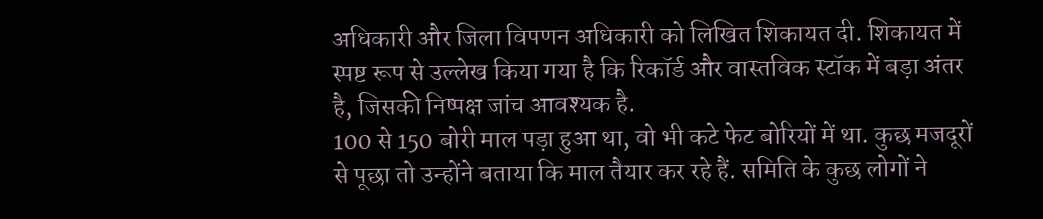अधिकारी और जिला विपणन अधिकारी को लिखित शिकायत दी. शिकायत में स्पष्ट रूप से उल्लेख किया गया है कि रिकॉर्ड और वास्तविक स्टॉक में बड़ा अंतर है, जिसकी निष्पक्ष जांच आवश्यक है.
100 से 150 बोरी माल पड़ा हुआ था, वो भी कटे फेट बोरियों में था. कुछ मजदूरों से पूछा तो उन्होंने बताया कि माल तैयार कर रहे हैं. समिति के कुछ लोगों ने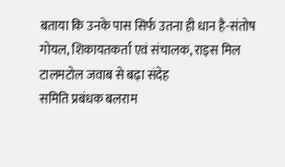बताया कि उनके पास सिर्फ उतना ही धान है-संतोष गोयल, शिकायतकर्ता एवं संचालक, राइस मिल
टालमटोल जवाब से बढ़ा संदेह
समिति प्रबंधक बलराम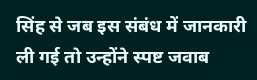सिंह से जब इस संबंध में जानकारी ली गई तो उन्होंने स्पष्ट जवाब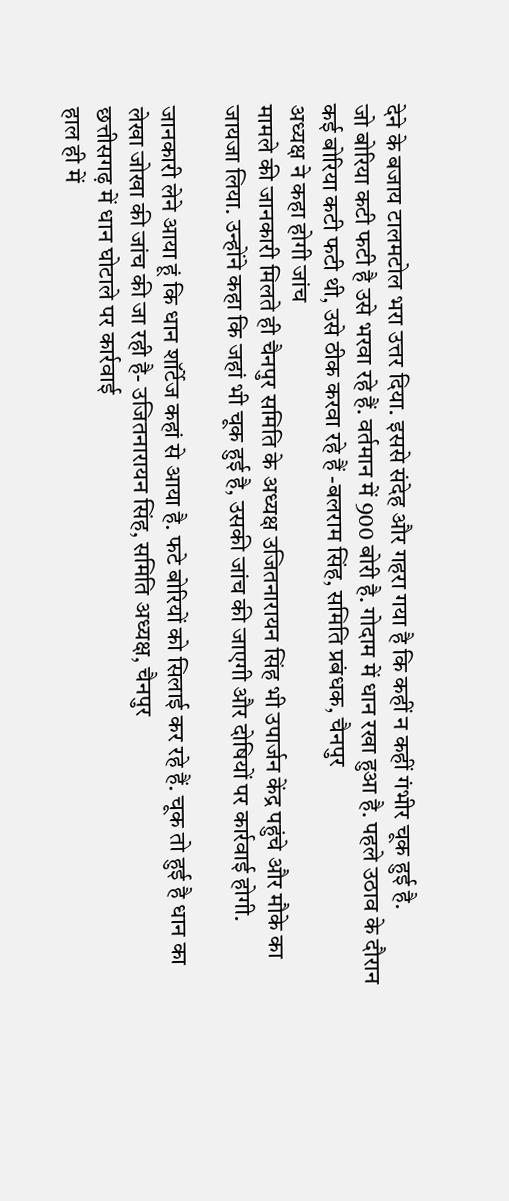देने के बजाय टालमटोल भरा उत्तर दिया. इससे संदेह और गहरा गया है कि कहीं न कहीं गंभीर चूक हुई है.
जो बोरिया कटी फटी है उसे भरवा रहे हैं. वर्तमान में 900 बोरी है. गोदाम में धान रखा हुआ है. पहले उठाव के दौरान कई बोरिया कटी फटी थी, उसे ठीक करवा रहे हैं -बलराम सिंह, समिति प्रबंधक, चैनपुर
अध्यक्ष ने कहा होगी जांच
मामले की जानकारी मिलते ही चैनपुर समिति के अध्यक्ष उजितनारायन सिंह भी उपार्जन केंद्र पहुंचे और मौके का जायजा लिया. उन्होंने कहा कि जहां भी चूक हुई है, उसकी जांच की जाएगी और दोषियों पर कार्रवाई होगी.

जानकारी लेने आया हूं कि धान शॉर्टेज कहां से आया है. फटे बोरियों को सिलाई कर रहे हैं. चूक तो हुई है धान का लेखा जोखा की जांच की जा रही है- उजितनारायन सिंह, समिति अध्यक्ष, चैनपुर
छत्तीसगढ़ में धान घोटाले पर कार्रवाई
हाल ही में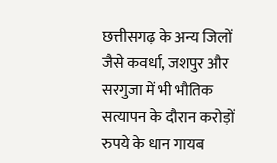छत्तीसगढ़ के अन्य जिलों जैसे कवर्धा, जशपुर और सरगुजा में भी भौतिक सत्यापन के दौरान करोड़ों रुपये के धान गायब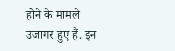होने के मामले उजागर हुए हैं. इन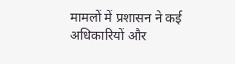मामलों में प्रशासन ने कई अधिकारियों और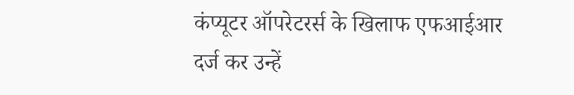कंप्यूटर ऑपरेटरर्स के खिलाफ एफआईआर दर्ज कर उन्हें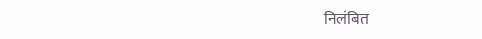निलंबित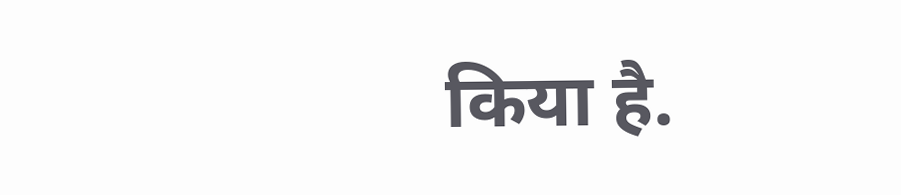किया है.